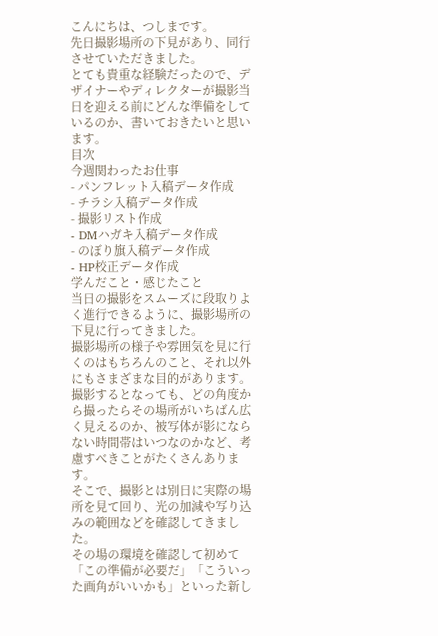こんにちは、つしまです。
先日撮影場所の下見があり、同行させていただきました。
とても貴重な経験だったので、デザイナーやディレクターが撮影当日を迎える前にどんな準備をしているのか、書いておきたいと思います。
目次
今週関わったお仕事
- パンフレット入稿データ作成
- チラシ入稿データ作成
- 撮影リスト作成
- DMハガキ入稿データ作成
- のぼり旗入稿データ作成
- HP校正データ作成
学んだこと・感じたこと
当日の撮影をスムーズに段取りよく進行できるように、撮影場所の下見に行ってきました。
撮影場所の様子や雰囲気を見に行くのはもちろんのこと、それ以外にもさまざまな目的があります。
撮影するとなっても、どの角度から撮ったらその場所がいちばん広く見えるのか、被写体が影にならない時間帯はいつなのかなど、考慮すべきことがたくさんあります。
そこで、撮影とは別日に実際の場所を見て回り、光の加減や写り込みの範囲などを確認してきました。
その場の環境を確認して初めて「この準備が必要だ」「こういった画角がいいかも」といった新し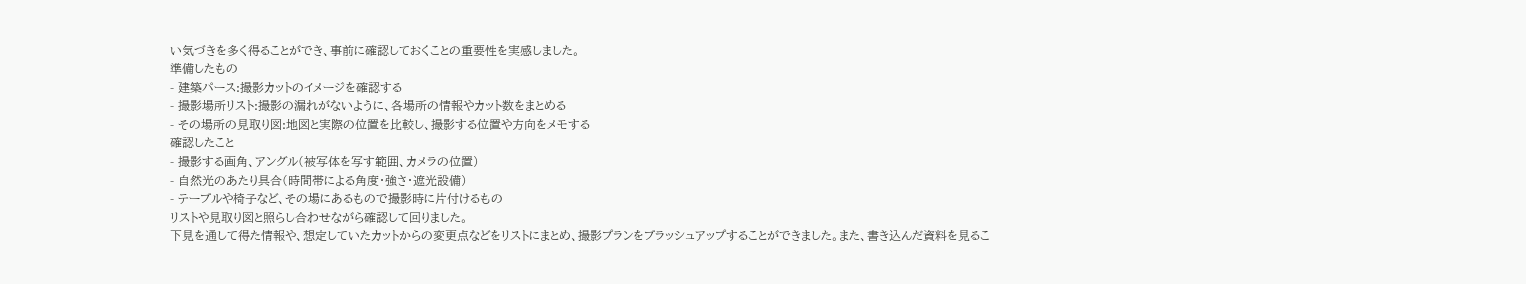い気づきを多く得ることができ、事前に確認しておくことの重要性を実感しました。
準備したもの
- 建築パース:撮影カットのイメージを確認する
- 撮影場所リスト:撮影の漏れがないように、各場所の情報やカット数をまとめる
- その場所の見取り図:地図と実際の位置を比較し、撮影する位置や方向をメモする
確認したこと
- 撮影する画角、アングル(被写体を写す範囲、カメラの位置)
- 自然光のあたり具合(時間帯による角度・強さ・遮光設備)
- テーブルや椅子など、その場にあるもので撮影時に片付けるもの
リストや見取り図と照らし合わせながら確認して回りました。
下見を通して得た情報や、想定していたカットからの変更点などをリストにまとめ、撮影プランをブラッシュアップすることができました。また、書き込んだ資料を見るこ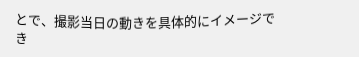とで、撮影当日の動きを具体的にイメージでき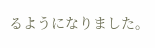るようになりました。